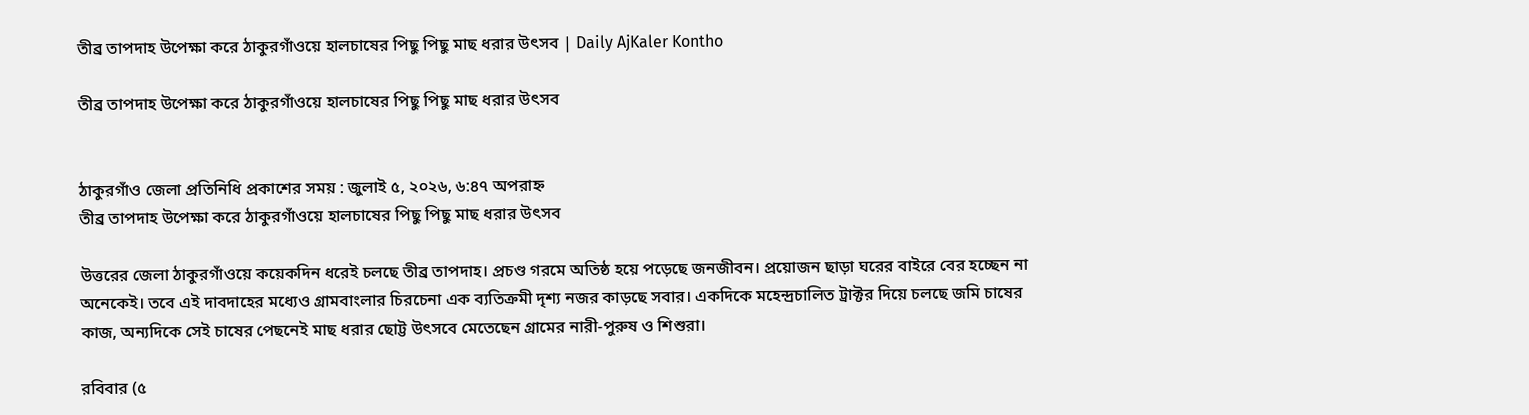তীব্র তাপদাহ উপেক্ষা করে ঠাকুরগাঁওয়ে হালচাষের পিছু পিছু মাছ ধরার উৎসব | Daily AjKaler Kontho

তীব্র তাপদাহ উপেক্ষা করে ঠাকুরগাঁওয়ে হালচাষের পিছু পিছু মাছ ধরার উৎসব


ঠাকুরগাঁও জেলা প্রতিনিধি প্রকাশের সময় : জুলাই ৫, ২০২৬, ৬:৪৭ অপরাহ্ন
তীব্র তাপদাহ উপেক্ষা করে ঠাকুরগাঁওয়ে হালচাষের পিছু পিছু মাছ ধরার উৎসব

উত্তরের জেলা ঠাকুরগাঁওয়ে কয়েকদিন ধরেই চলছে তীব্র তাপদাহ। প্রচণ্ড গরমে অতিষ্ঠ হয়ে পড়েছে জনজীবন। প্রয়োজন ছাড়া ঘরের বাইরে বের হচ্ছেন না অনেকেই। তবে এই দাবদাহের মধ্যেও গ্রামবাংলার চিরচেনা এক ব্যতিক্রমী দৃশ্য নজর কাড়ছে সবার। একদিকে মহেন্দ্রচালিত ট্রাক্টর দিয়ে চলছে জমি চাষের কাজ, অন্যদিকে সেই চাষের পেছনেই মাছ ধরার ছোট্ট উৎসবে মেতেছেন গ্রামের নারী-পুরুষ ও শিশুরা।

রবিবার (৫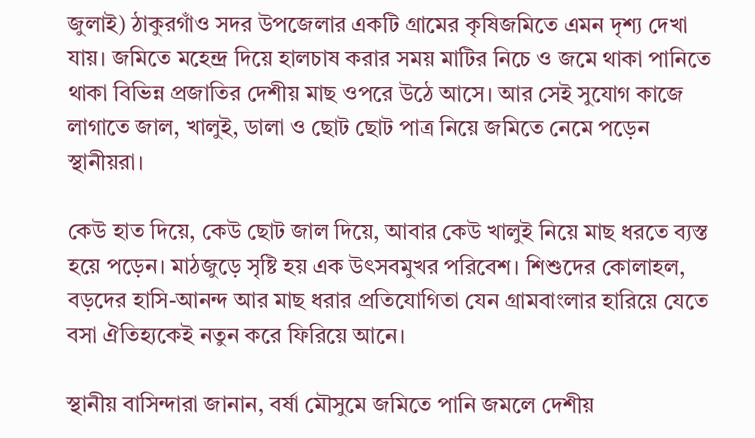জুলাই) ঠাকুরগাঁও সদর উপজেলার একটি গ্রামের কৃষিজমিতে এমন দৃশ্য দেখা যায়। জমিতে মহেন্দ্র দিয়ে হালচাষ করার সময় মাটির নিচে ও জমে থাকা পানিতে থাকা বিভিন্ন প্রজাতির দেশীয় মাছ ওপরে উঠে আসে। আর সেই সুযোগ কাজে লাগাতে জাল, খালুই, ডালা ও ছোট ছোট পাত্র নিয়ে জমিতে নেমে পড়েন স্থানীয়রা।

কেউ হাত দিয়ে, কেউ ছোট জাল দিয়ে, আবার কেউ খালুই নিয়ে মাছ ধরতে ব্যস্ত হয়ে পড়েন। মাঠজুড়ে সৃষ্টি হয় এক উৎসবমুখর পরিবেশ। শিশুদের কোলাহল, বড়দের হাসি-আনন্দ আর মাছ ধরার প্রতিযোগিতা যেন গ্রামবাংলার হারিয়ে যেতে বসা ঐতিহ্যকেই নতুন করে ফিরিয়ে আনে।

স্থানীয় বাসিন্দারা জানান, বর্ষা মৌসুমে জমিতে পানি জমলে দেশীয়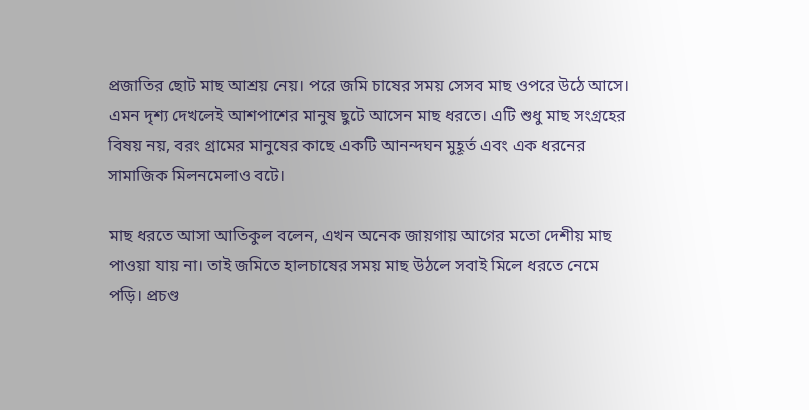প্রজাতির ছোট মাছ আশ্রয় নেয়। পরে জমি চাষের সময় সেসব মাছ ওপরে উঠে আসে। এমন দৃশ্য দেখলেই আশপাশের মানুষ ছুটে আসেন মাছ ধরতে। এটি শুধু মাছ সংগ্রহের বিষয় নয়, বরং গ্রামের মানুষের কাছে একটি আনন্দঘন মুহূর্ত এবং এক ধরনের সামাজিক মিলনমেলাও বটে।

মাছ ধরতে আসা আতিকুল বলেন, এখন অনেক জায়গায় আগের মতো দেশীয় মাছ পাওয়া যায় না। তাই জমিতে হালচাষের সময় মাছ উঠলে সবাই মিলে ধরতে নেমে পড়ি। প্রচণ্ড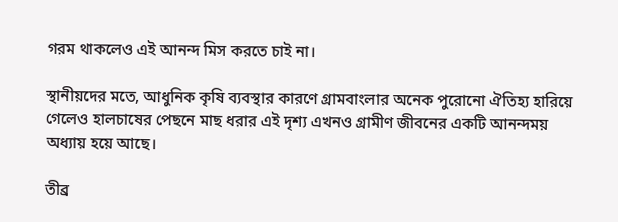গরম থাকলেও এই আনন্দ মিস করতে চাই না।

স্থানীয়দের মতে, আধুনিক কৃষি ব্যবস্থার কারণে গ্রামবাংলার অনেক পুরোনো ঐতিহ্য হারিয়ে গেলেও হালচাষের পেছনে মাছ ধরার এই দৃশ্য এখনও গ্রামীণ জীবনের একটি আনন্দময় অধ্যায় হয়ে আছে।

তীব্র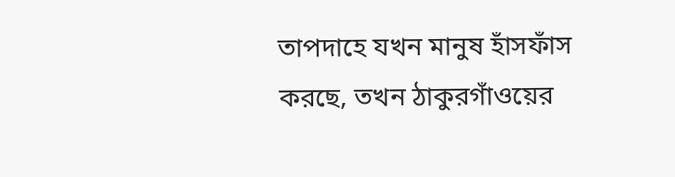তাপদাহে যখন মানুষ হাঁসফাঁস করছে, তখন ঠাকুরগাঁওয়ের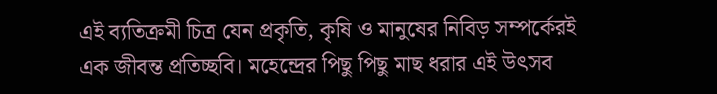এই ব্যতিক্রমী চিত্র যেন প্রকৃতি, কৃষি ও মানুষের নিবিড় সম্পর্কেরই এক জীবন্ত প্রতিচ্ছবি। মহেন্দ্রের পিছু পিছু মাছ ধরার এই উৎসব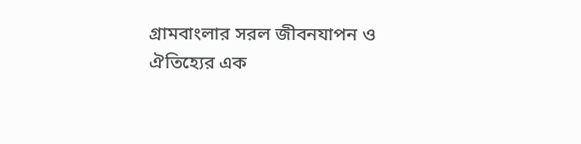গ্রামবাংলার সরল জীবনযাপন ও ঐতিহ্যের এক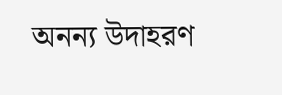অনন্য উদাহরণ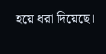হয়ে ধরা দিয়েছে।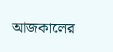আজকালের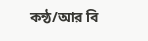কন্ঠ/আর বি